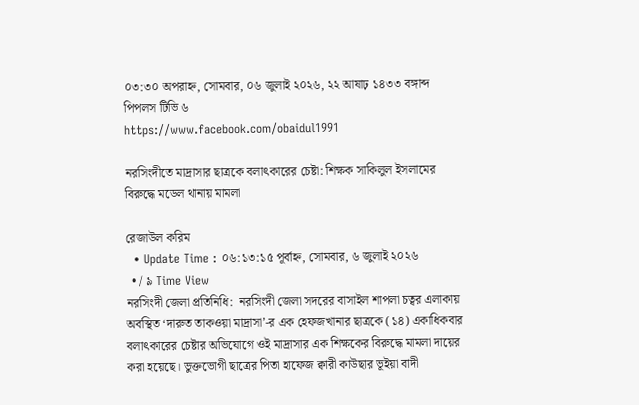০৩:৩০ অপরাহ্ন, সোমবার, ০৬ জুলাই ২০২৬, ২২ আষাঢ় ১৪৩৩ বঙ্গাব্দ
পিপলস টিভি ৬
https://www.facebook.com/obaidul1991

নরসিংদীতে মাদ্রাসার ছাত্রকে বলাৎকারের চেষ্টা: শিক্ষক সাকিলুল ইসলামের বিরুদ্ধে মডেল থানায় মামলা

রেজাউল করিম
  • Update Time : ০৬:১৩:১৫ পূর্বাহ্ন, সোমবার, ৬ জুলাই ২০২৬
  • / ৯ Time View
নরসিংদী জেলা প্রতিনিধি:  নরসিংদী জেলা সদরের বাসাইল শাপলা চত্বর এলাকায় অবস্থিত ‘দারুত তাকওয়া মাদ্রাসা’-র এক হেফজখানার ছাত্রকে (১৪) একাধিকবার বলাৎকারের চেষ্টার অভিযোগে ওই মাদ্রাসার এক শিক্ষকের বিরুদ্ধে মামলা দায়ের করা হয়েছে। ভুক্তভোগী ছাত্রের পিতা হাফেজ ক্বারী কাউছার ভূইয়া বাদী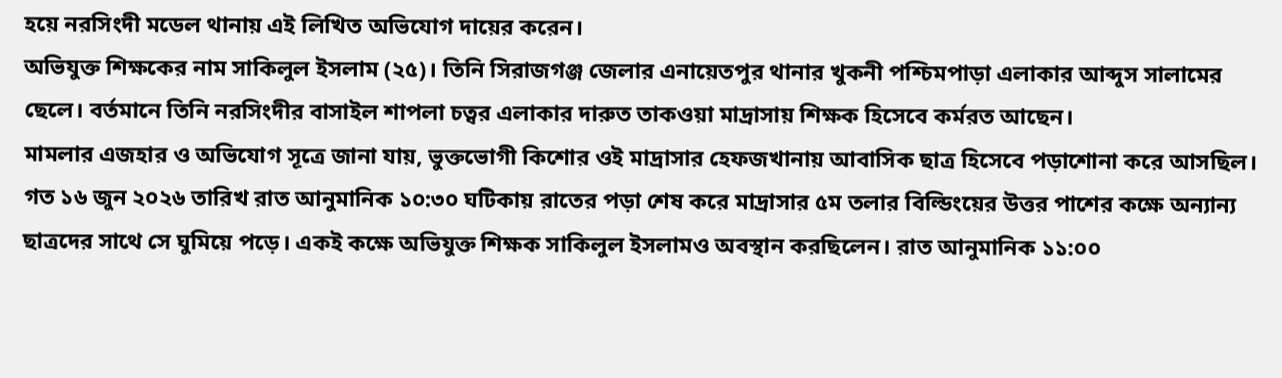হয়ে নরসিংদী মডেল থানায় এই লিখিত অভিযোগ দায়ের করেন।
অভিযুক্ত শিক্ষকের নাম সাকিলুল ইসলাম (২৫)। তিনি সিরাজগঞ্জ জেলার এনায়েতপুর থানার খুকনী পশ্চিমপাড়া এলাকার আব্দুস সালামের ছেলে। বর্তমানে তিনি নরসিংদীর বাসাইল শাপলা চত্বর এলাকার দারুত তাকওয়া মাদ্রাসায় শিক্ষক হিসেবে কর্মরত আছেন।
মামলার এজহার ও অভিযোগ সূত্রে জানা যায়, ভুক্তভোগী কিশোর ওই মাদ্রাসার হেফজখানায় আবাসিক ছাত্র হিসেবে পড়াশোনা করে আসছিল। গত ১৬ জুন ২০২৬ তারিখ রাত আনুমানিক ১০:৩০ ঘটিকায় রাতের পড়া শেষ করে মাদ্রাসার ৫ম তলার বিল্ডিংয়ের উত্তর পাশের কক্ষে অন্যান্য ছাত্রদের সাথে সে ঘুমিয়ে পড়ে। একই কক্ষে অভিযুক্ত শিক্ষক সাকিলুল ইসলামও অবস্থান করছিলেন। রাত আনুমানিক ১১:০০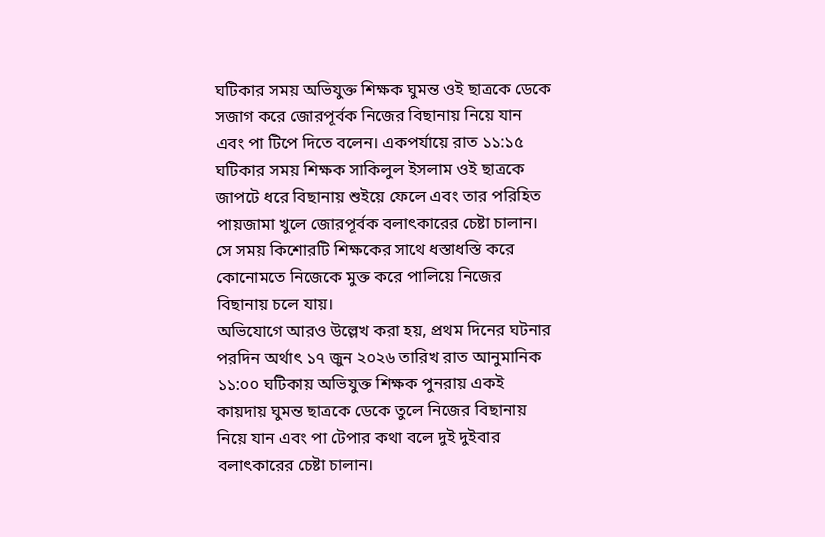ঘটিকার সময় অভিযুক্ত শিক্ষক ঘুমন্ত ওই ছাত্রকে ডেকে সজাগ করে জোরপূর্বক নিজের বিছানায় নিয়ে যান এবং পা টিপে দিতে বলেন। একপর্যায়ে রাত ১১:১৫ ঘটিকার সময় শিক্ষক সাকিলুল ইসলাম ওই ছাত্রকে জাপটে ধরে বিছানায় শুইয়ে ফেলে এবং তার পরিহিত পায়জামা খুলে জোরপূর্বক বলাৎকারের চেষ্টা চালান। সে সময় কিশোরটি শিক্ষকের সাথে ধস্তাধস্তি করে কোনোমতে নিজেকে মুক্ত করে পালিয়ে নিজের বিছানায় চলে যায়।
অভিযোগে আরও উল্লেখ করা হয়, প্রথম দিনের ঘটনার পরদিন অর্থাৎ ১৭ জুন ২০২৬ তারিখ রাত আনুমানিক ১১:০০ ঘটিকায় অভিযুক্ত শিক্ষক পুনরায় একই কায়দায় ঘুমন্ত ছাত্রকে ডেকে তুলে নিজের বিছানায় নিয়ে যান এবং পা টেপার কথা বলে দুই দুইবার বলাৎকারের চেষ্টা চালান।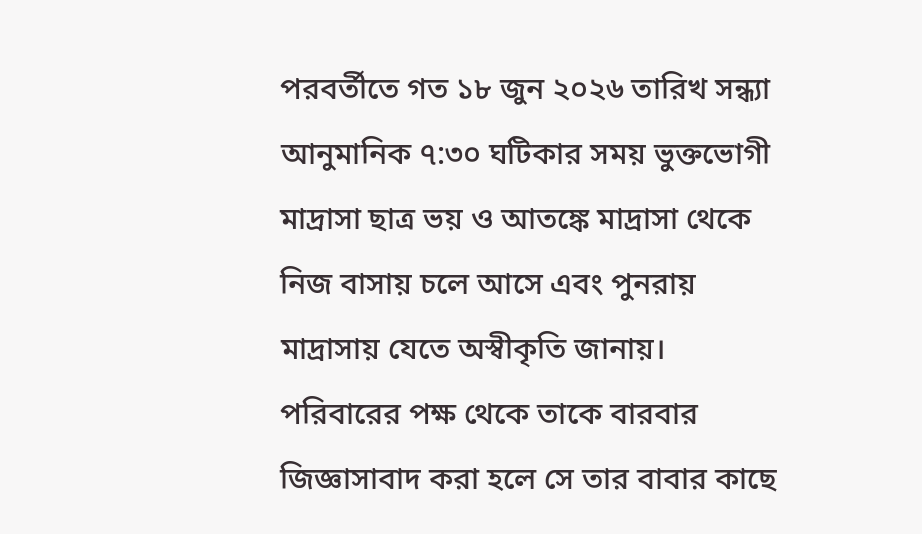পরবর্তীতে গত ১৮ জুন ২০২৬ তারিখ সন্ধ্যা আনুমানিক ৭:৩০ ঘটিকার সময় ভুক্তভোগী মাদ্রাসা ছাত্র ভয় ও আতঙ্কে মাদ্রাসা থেকে নিজ বাসায় চলে আসে এবং পুনরায় মাদ্রাসায় যেতে অস্বীকৃতি জানায়। পরিবারের পক্ষ থেকে তাকে বারবার জিজ্ঞাসাবাদ করা হলে সে তার বাবার কাছে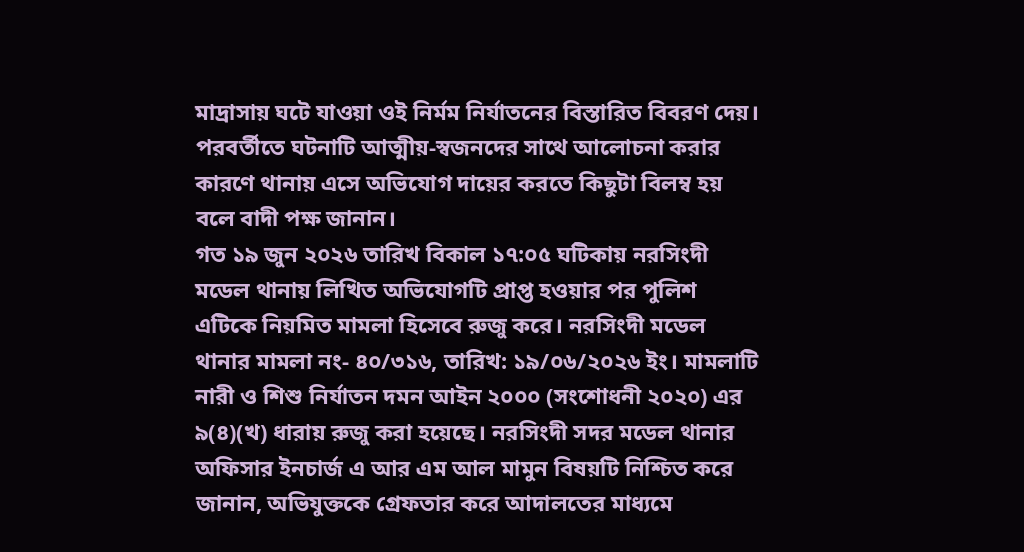মাদ্রাসায় ঘটে যাওয়া ওই নির্মম নির্যাতনের বিস্তারিত বিবরণ দেয়। পরবর্তীতে ঘটনাটি আত্মীয়-স্বজনদের সাথে আলোচনা করার কারণে থানায় এসে অভিযোগ দায়ের করতে কিছুটা বিলম্ব হয় বলে বাদী পক্ষ জানান।
গত ১৯ জুন ২০২৬ তারিখ বিকাল ১৭:০৫ ঘটিকায় নরসিংদী মডেল থানায় লিখিত অভিযোগটি প্রাপ্ত হওয়ার পর পুলিশ এটিকে নিয়মিত মামলা হিসেবে রুজু করে। নরসিংদী মডেল থানার মামলা নং- ৪০/৩১৬, তারিখ: ১৯/০৬/২০২৬ ইং। মামলাটি নারী ও শিশু নির্যাতন দমন আইন ২০০০ (সংশোধনী ২০২০) এর ৯(৪)(খ) ধারায় রুজু করা হয়েছে। নরসিংদী সদর মডেল থানার অফিসার ইনচার্জ এ আর এম আল মামুন বিষয়টি নিশ্চিত করে জানান, অভিযুক্তকে গ্রেফতার করে আদালতের মাধ্যমে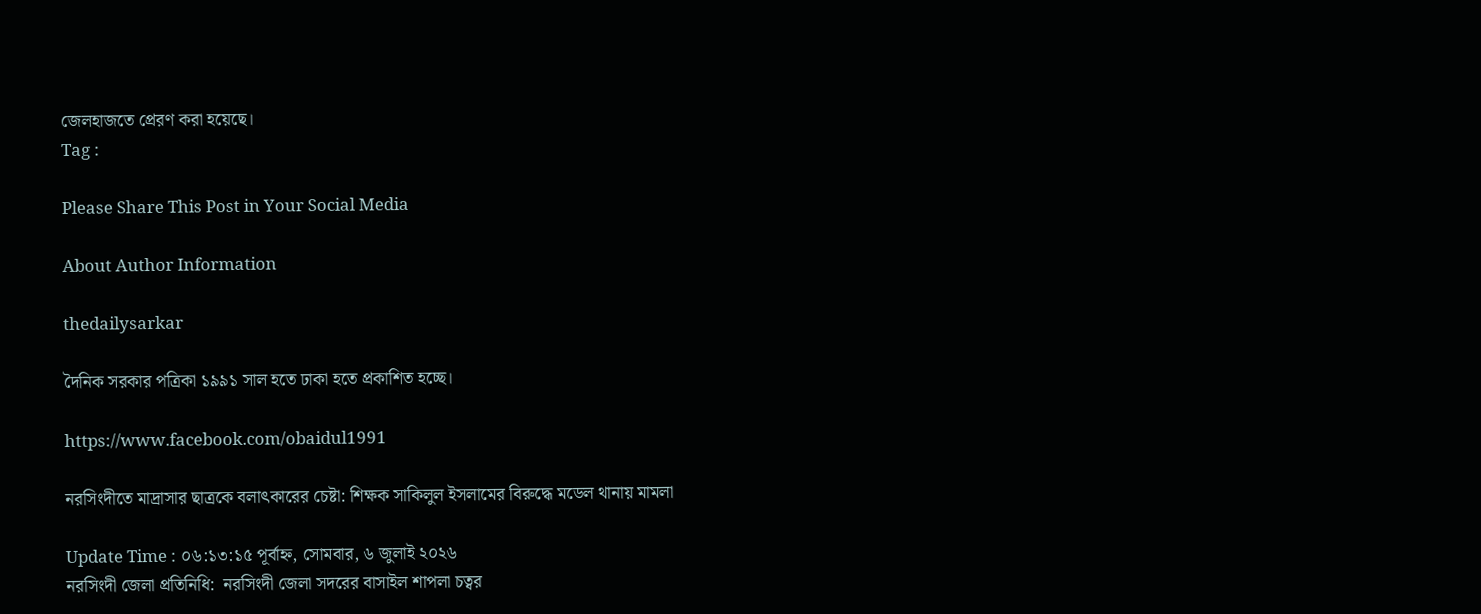জেলহাজতে প্রেরণ করা হয়েছে।
Tag :

Please Share This Post in Your Social Media

About Author Information

thedailysarkar

দৈনিক সরকার পত্রিকা ১৯৯১ সাল হতে ঢাকা হতে প্রকাশিত হচ্ছে।

https://www.facebook.com/obaidul1991

নরসিংদীতে মাদ্রাসার ছাত্রকে বলাৎকারের চেষ্টা: শিক্ষক সাকিলুল ইসলামের বিরুদ্ধে মডেল থানায় মামলা

Update Time : ০৬:১৩:১৫ পূর্বাহ্ন, সোমবার, ৬ জুলাই ২০২৬
নরসিংদী জেলা প্রতিনিধি:  নরসিংদী জেলা সদরের বাসাইল শাপলা চত্বর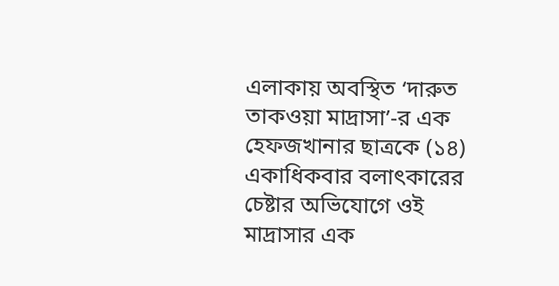এলাকায় অবস্থিত ‘দারুত তাকওয়া মাদ্রাসা’-র এক হেফজখানার ছাত্রকে (১৪) একাধিকবার বলাৎকারের চেষ্টার অভিযোগে ওই মাদ্রাসার এক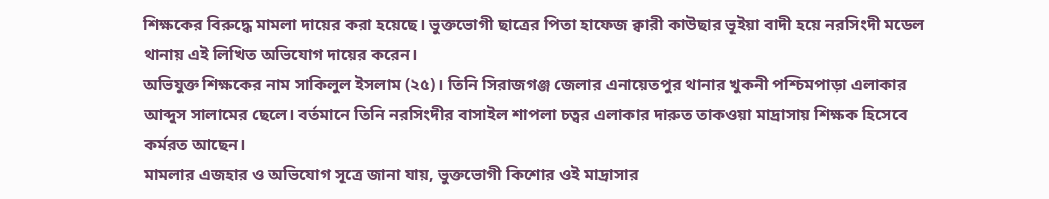শিক্ষকের বিরুদ্ধে মামলা দায়ের করা হয়েছে। ভুক্তভোগী ছাত্রের পিতা হাফেজ ক্বারী কাউছার ভূইয়া বাদী হয়ে নরসিংদী মডেল থানায় এই লিখিত অভিযোগ দায়ের করেন।
অভিযুক্ত শিক্ষকের নাম সাকিলুল ইসলাম (২৫)। তিনি সিরাজগঞ্জ জেলার এনায়েতপুর থানার খুকনী পশ্চিমপাড়া এলাকার আব্দুস সালামের ছেলে। বর্তমানে তিনি নরসিংদীর বাসাইল শাপলা চত্বর এলাকার দারুত তাকওয়া মাদ্রাসায় শিক্ষক হিসেবে কর্মরত আছেন।
মামলার এজহার ও অভিযোগ সূত্রে জানা যায়, ভুক্তভোগী কিশোর ওই মাদ্রাসার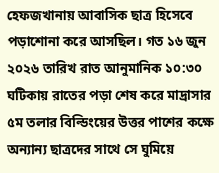হেফজখানায় আবাসিক ছাত্র হিসেবে পড়াশোনা করে আসছিল। গত ১৬ জুন ২০২৬ তারিখ রাত আনুমানিক ১০:৩০ ঘটিকায় রাতের পড়া শেষ করে মাদ্রাসার ৫ম তলার বিল্ডিংয়ের উত্তর পাশের কক্ষে অন্যান্য ছাত্রদের সাথে সে ঘুমিয়ে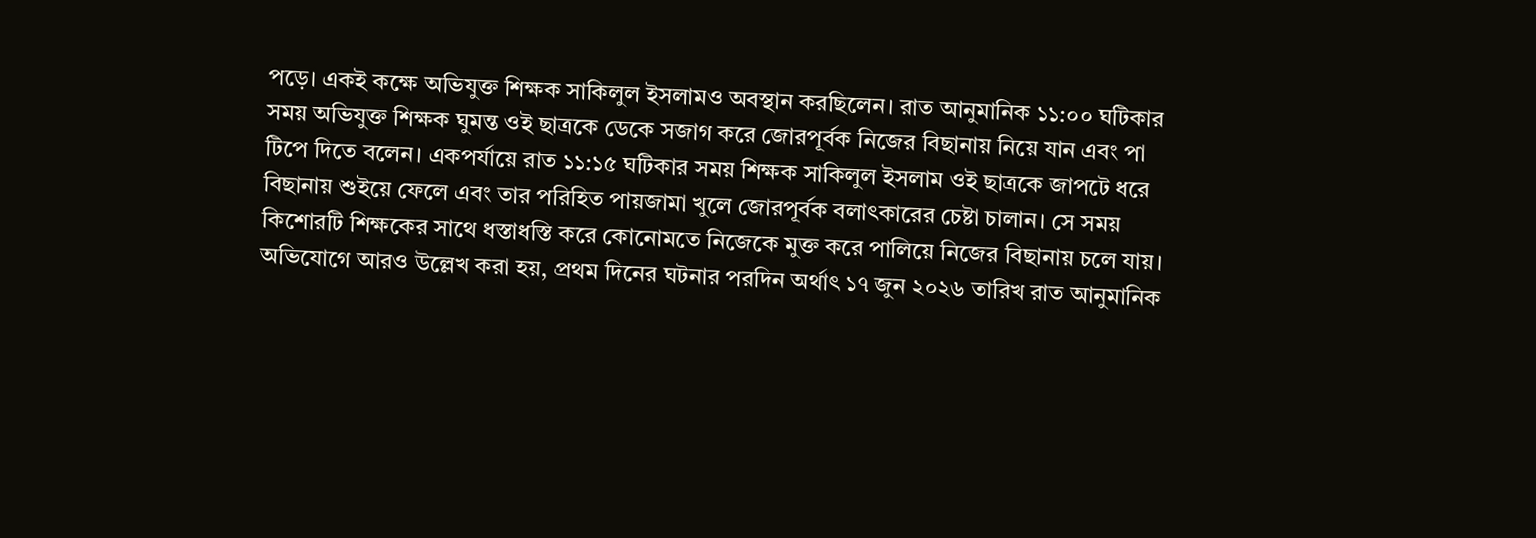পড়ে। একই কক্ষে অভিযুক্ত শিক্ষক সাকিলুল ইসলামও অবস্থান করছিলেন। রাত আনুমানিক ১১:০০ ঘটিকার সময় অভিযুক্ত শিক্ষক ঘুমন্ত ওই ছাত্রকে ডেকে সজাগ করে জোরপূর্বক নিজের বিছানায় নিয়ে যান এবং পা টিপে দিতে বলেন। একপর্যায়ে রাত ১১:১৫ ঘটিকার সময় শিক্ষক সাকিলুল ইসলাম ওই ছাত্রকে জাপটে ধরে বিছানায় শুইয়ে ফেলে এবং তার পরিহিত পায়জামা খুলে জোরপূর্বক বলাৎকারের চেষ্টা চালান। সে সময় কিশোরটি শিক্ষকের সাথে ধস্তাধস্তি করে কোনোমতে নিজেকে মুক্ত করে পালিয়ে নিজের বিছানায় চলে যায়।
অভিযোগে আরও উল্লেখ করা হয়, প্রথম দিনের ঘটনার পরদিন অর্থাৎ ১৭ জুন ২০২৬ তারিখ রাত আনুমানিক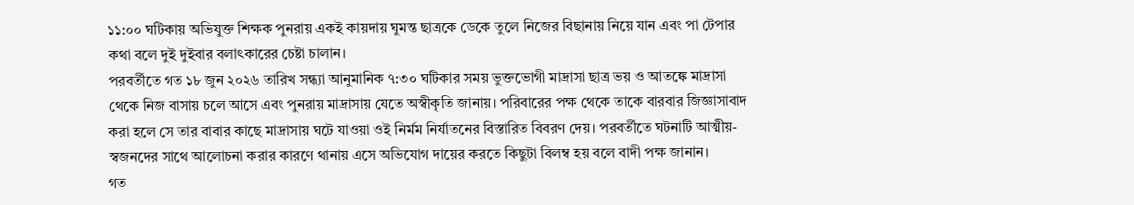১১:০০ ঘটিকায় অভিযুক্ত শিক্ষক পুনরায় একই কায়দায় ঘুমন্ত ছাত্রকে ডেকে তুলে নিজের বিছানায় নিয়ে যান এবং পা টেপার কথা বলে দুই দুইবার বলাৎকারের চেষ্টা চালান।
পরবর্তীতে গত ১৮ জুন ২০২৬ তারিখ সন্ধ্যা আনুমানিক ৭:৩০ ঘটিকার সময় ভুক্তভোগী মাদ্রাসা ছাত্র ভয় ও আতঙ্কে মাদ্রাসা থেকে নিজ বাসায় চলে আসে এবং পুনরায় মাদ্রাসায় যেতে অস্বীকৃতি জানায়। পরিবারের পক্ষ থেকে তাকে বারবার জিজ্ঞাসাবাদ করা হলে সে তার বাবার কাছে মাদ্রাসায় ঘটে যাওয়া ওই নির্মম নির্যাতনের বিস্তারিত বিবরণ দেয়। পরবর্তীতে ঘটনাটি আত্মীয়-স্বজনদের সাথে আলোচনা করার কারণে থানায় এসে অভিযোগ দায়ের করতে কিছুটা বিলম্ব হয় বলে বাদী পক্ষ জানান।
গত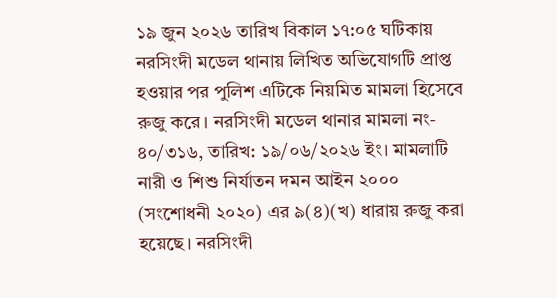১৯ জুন ২০২৬ তারিখ বিকাল ১৭:০৫ ঘটিকায় নরসিংদী মডেল থানায় লিখিত অভিযোগটি প্রাপ্ত হওয়ার পর পুলিশ এটিকে নিয়মিত মামলা হিসেবে রুজু করে। নরসিংদী মডেল থানার মামলা নং- ৪০/৩১৬, তারিখ: ১৯/০৬/২০২৬ ইং। মামলাটি নারী ও শিশু নির্যাতন দমন আইন ২০০০ (সংশোধনী ২০২০) এর ৯(৪)(খ) ধারায় রুজু করা হয়েছে। নরসিংদী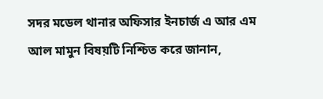সদর মডেল থানার অফিসার ইনচার্জ এ আর এম আল মামুন বিষয়টি নিশ্চিত করে জানান,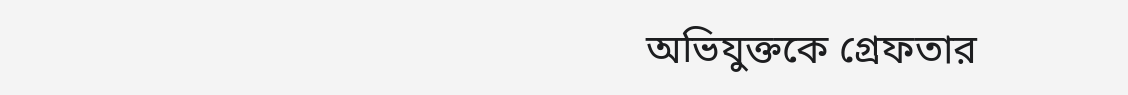অভিযুক্তকে গ্রেফতার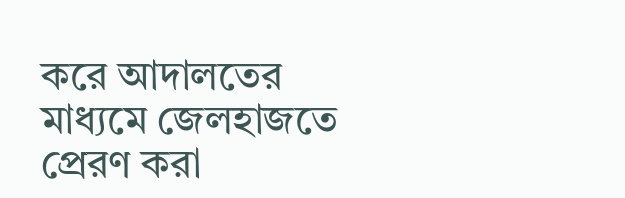করে আদালতের মাধ্যমে জেলহাজতে প্রেরণ করা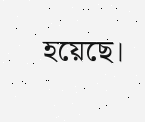হয়েছে।